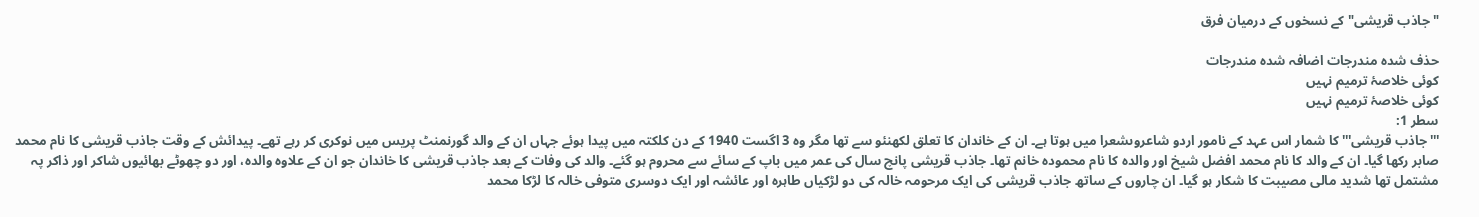"جاذب قریشی" کے نسخوں کے درمیان فرق

حذف شدہ مندرجات اضافہ شدہ مندرجات
کوئی خلاصۂ ترمیم نہیں
کوئی خلاصۂ ترمیم نہیں
سطر 1:
'''جاذب قریشی''' کا شمار اس عہد کے نامور اردو شاعروںشعرا میں ہوتا ہے۔ ان کے خاندان کا تعلق لکھنئو سے تھا مگر وہ 3 اگست 1940 کے دن کلکتہ میں پیدا ہوئے جہاں ان کے والد گورنمنٹ پریس میں نوکری کر رہے تھے۔ پیدائش کے وقت جاذب قریشی کا نام محمد صابر رکھا گیا۔ ان کے والد کا نام محمد افضل شیخ اور والدہ کا نام محمودہ خانم تھا۔ جاذب قریشی پانچ سال کی عمر میں باپ کے سائے سے محروم ہو گئے۔ والد کی وفات کے بعد جاذب قریشی کا خاندان جو ان کے علاوہ والدہ، اور دو چھوٹے بھائیوں شاکر اور ذاکر پہ مشتمل تھا شدید مالی مصیبت کا شکار ہو گیا۔ ان چاروں کے ساتھ جاذب قریشی کی ایک مرحومہ خالہ کی دو لڑکیاں طاہرہ اور عائشہ اور ایک دوسری متوفی خالہ کا لڑکا محمد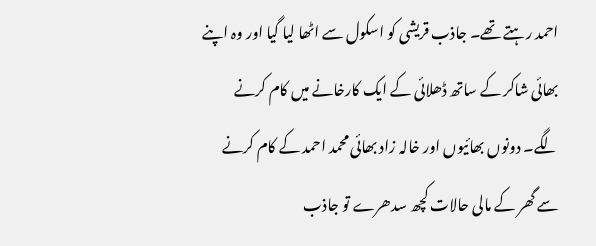احمد رہتے تھے۔ جاذب قریشی کو اسکول سے اٹھا لیا گیا اور وہ اپنے بھائی شاکر کے ساتھ ڈھلائی کے ایک کارخانے میں کام کرنے لگے۔ دونوں بھائیوں اور خالہ زاد بھائی محمد احمد کے کام کرنے سے گھر کے مالی حالات کچھ سدھرے تو جاذب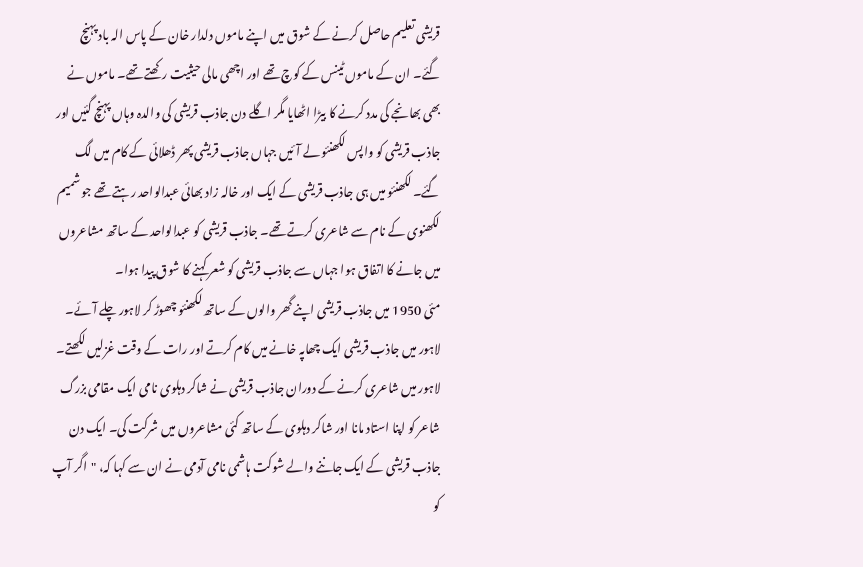قریشی تعلیم حاصل کرنے کے شوق میں اپنے ماموں دلدار خان کے پاس الہ باد پہنچ گئے۔ ان کے ماموں ٹینس کے کوچ تھے اور اچھی مالی حیثیت رکھتے تھے۔ ماموں نے بھی بھانجے کی مدد کرنے کا بیڑا اٹھایا مگر اگلے دن جاذب قریشی کی والدہ وہاں پہنچ گئیں اور جاذب قریشی کو واپس لکھنئو لے آئیں جہاں جاذب قریشی پھر ڈھلائی کے کام میں لگ گئے۔ لکھنئو میں ہی جاذب قریشی کے ایک اور خالہ زاد بھائی عبدالواحد رہتے تھے جو شمیم لکھنوی کے نام سے شاعری کرتے تھے۔ جاذب قریشی کو عبدالواحد کے ساتھ مشاعروں میں جانے کا اتفاق ہوا جہاں سے جاذب قریشی کو شعر کہنے کا شوق پیدا ہوا۔
مئی 1950 میں جاذب قریشی اپنے گھر والوں کے ساتھ لکھنئو چھوڑ کر لاہور چلے آئے۔ لاہور میں جاذب قریشی ایک چھاپہ خانے میں کام کرتے اور رات کے وقت غزلیں لکھتے۔ لاہور میں شاعری کرنے کے دوران جاذب قریشی نے شاکر دہلوی نامی ایک مقامی بزرگ شاعر کو اپنا استاد مانا اور شاکر دہلوی کے ساتھ کئی مشاعروں میں شرکت کی۔ ایک دن جاذب قریشی کے ایک جاننے والے شوکت ہاشمی نامی آدمی نے ان سے کہا کہ، "اگر آپ کو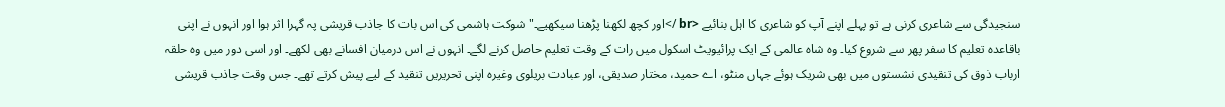سنجیدگی سے شاعری کرنی ہے تو پہلے اپنے آپ کو شاعری کا اہل بنائیے <br />اور کچھ لکھنا پڑھنا سیکھیے۔" شوکت ہاشمی کی اس بات کا جاذب قریشی پہ گہرا اثر ہوا اور انہوں نے اپنی باقاعدہ تعلیم کا سفر پھر سے شروع کیا۔ وہ شاہ عالمی کے ایک پرائیویٹ اسکول میں رات کے وقت تعلیم حاصل کرنے لگے۔ انہوں نے اس درمیان افسانے بھی لکھے۔ اور اسی دور میں وہ حلقہ ارباب ذوق کی تنقیدی نشستوں میں بھی شریک ہوئے جہاں منٹو، اے حمید، مختار صدیقی، اور عبادت بریلوی وغیرہ اپنی تحریریں تنقید کے لیے پیش کرتے تھے۔ جس وقت جاذب قریشی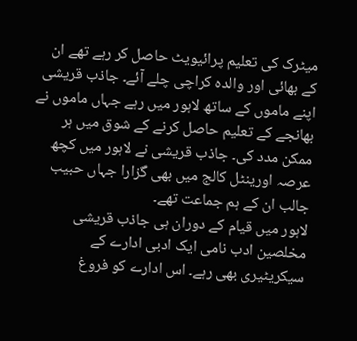میٹرک کی تعلیم پرائیویٹ حاصل کر رہے تھے ان کے بھائی اور والدہ کراچی چلے آئے۔ جاذب قریشی اپنے ماموں کے ساتھ لاہور میں رہے جہاں ماموں نے بھانجے کے تعلیم حاصل کرنے کے شوق میں ہر ممکن مدد کی۔ جاذب قریشی نے لاہور میں کچھ عرصہ اورینٹل کالج میں بھی گزارا جہاں حبیب جالب ان کے ہم جماعت تھے۔
لاہور میں قیام کے دوران ہی جاذب قریشی مخلصین ادب نامی ایک ادبی ادارے کے سیکریٹیری بھی رہے۔ اس ادارے کو فروغ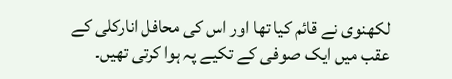لکھنوی نے قائم کیا تھا اور اس کی محافل انارکلی کے عقب میں ایک صوفی کے تکیے پہ ہوا کرتی تھیں۔